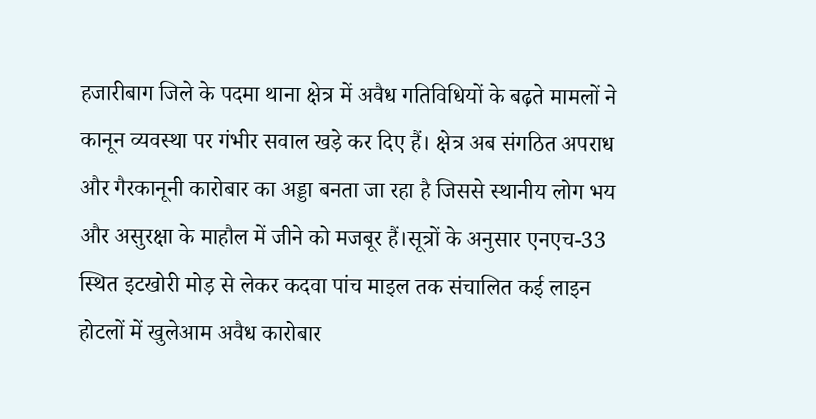हजारीबाग जिले के पदमा थाना क्षेत्र में अवैध गतिविधियों के बढ़ते मामलों ने कानून व्यवस्था पर गंभीर सवाल खड़े कर दिए हैं। क्षेत्र अब संगठित अपराध और गैरकानूनी कारोबार का अड्डा बनता जा रहा है जिससे स्थानीय लोग भय और असुरक्षा के माहौल में जीने को मजबूर हैं।सूत्रों के अनुसार एनएच-33 स्थित इटखोरी मोड़ से लेकर कदवा पांच माइल तक संचालित कई लाइन होटलों में खुलेआम अवैध कारोबार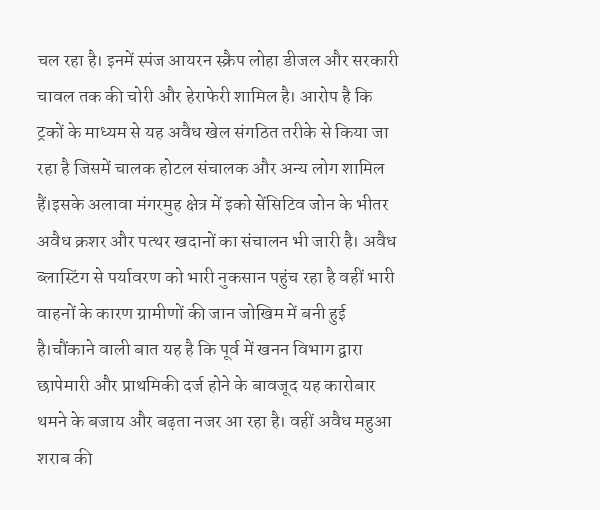चल रहा है। इनमें स्पंज आयरन स्क्रैप लोहा डीजल और सरकारी चावल तक की चोरी और हेराफेरी शामिल है। आरोप है कि ट्रकों के माध्यम से यह अवैध खेल संगठित तरीके से किया जा रहा है जिसमें चालक होटल संचालक और अन्य लोग शामिल हैं।इसके अलावा मंगरमुह क्षेत्र में इको सेंसिटिव जोन के भीतर अवैध क्रशर और पत्थर खदानों का संचालन भी जारी है। अवैध ब्लास्टिंग से पर्यावरण को भारी नुकसान पहुंच रहा है वहीं भारी वाहनों के कारण ग्रामीणों की जान जोखिम में बनी हुई है।चौंकाने वाली बात यह है कि पूर्व में खनन विभाग द्वारा छापेमारी और प्राथमिकी दर्ज होने के बावजूद यह कारोबार थमने के बजाय और बढ़ता नजर आ रहा है। वहीं अवैध महुआ शराब की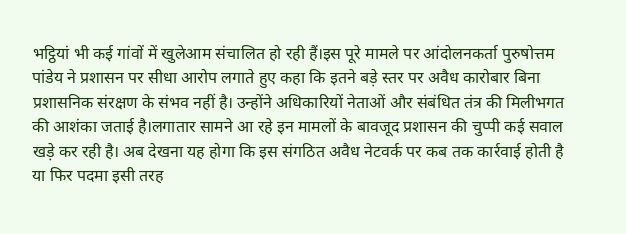भट्ठियां भी कई गांवों में खुलेआम संचालित हो रही हैं।इस पूरे मामले पर आंदोलनकर्ता पुरुषोत्तम पांडेय ने प्रशासन पर सीधा आरोप लगाते हुए कहा कि इतने बड़े स्तर पर अवैध कारोबार बिना प्रशासनिक संरक्षण के संभव नहीं है। उन्होंने अधिकारियों नेताओं और संबंधित तंत्र की मिलीभगत की आशंका जताई है।लगातार सामने आ रहे इन मामलों के बावजूद प्रशासन की चुप्पी कई सवाल खड़े कर रही है। अब देखना यह होगा कि इस संगठित अवैध नेटवर्क पर कब तक कार्रवाई होती है या फिर पदमा इसी तरह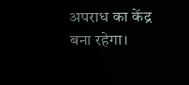अपराध का केंद्र बना रहेगा।